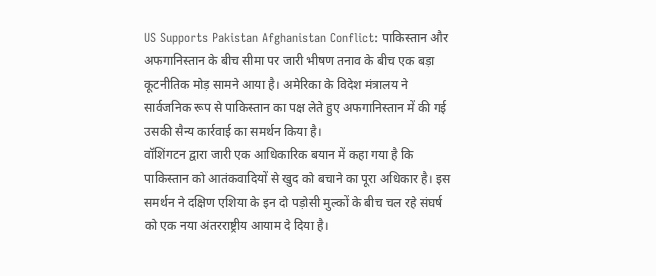US Supports Pakistan Afghanistan Conflict: पाकिस्तान और अफगानिस्तान के बीच सीमा पर जारी भीषण तनाव के बीच एक बड़ा कूटनीतिक मोड़ सामने आया है। अमेरिका के विदेश मंत्रालय ने सार्वजनिक रूप से पाकिस्तान का पक्ष लेते हुए अफगानिस्तान में की गई उसकी सैन्य कार्रवाई का समर्थन किया है।
वॉशिंगटन द्वारा जारी एक आधिकारिक बयान में कहा गया है कि पाकिस्तान को आतंकवादियों से खुद को बचाने का पूरा अधिकार है। इस समर्थन ने दक्षिण एशिया के इन दो पड़ोसी मुल्कों के बीच चल रहे संघर्ष को एक नया अंतरराष्ट्रीय आयाम दे दिया है।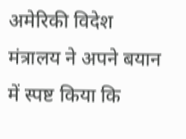अमेरिकी विदेश मंत्रालय ने अपने बयान में स्पष्ट किया कि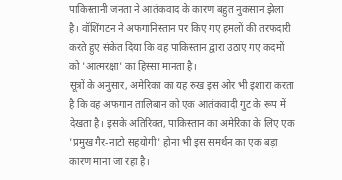पाकिस्तानी जनता ने आतंकवाद के कारण बहुत नुकसान झेला है। वॉशिंगटन ने अफगानिस्तान पर किए गए हमलों की तरफदारी करते हुए संकेत दिया कि वह पाकिस्तान द्वारा उठाए गए कदमों को 'आत्मरक्षा' का हिस्सा मानता है।
सूत्रों के अनुसार, अमेरिका का यह रुख इस ओर भी इशारा करता है कि वह अफगान तालिबान को एक आतंकवादी गुट के रूप में देखता है। इसके अतिरिक्त, पाकिस्तान का अमेरिका के लिए एक 'प्रमुख गैर-नाटो सहयोगी' होना भी इस समर्थन का एक बड़ा कारण माना जा रहा है।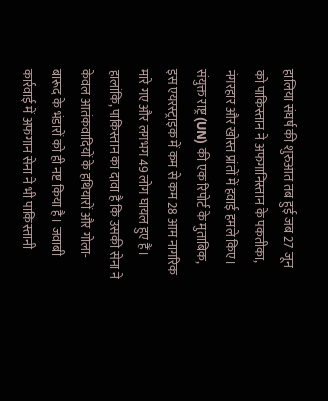हालिया संघर्ष की शुरुआत तब हुई जब 27 जून को पाकिस्तान ने अफगानिस्तान के पकतीका, नंगरहार और खोस्त प्रांतों में हवाई हमले किए। संयुक्त राष्ट्र (UN) की एक रिपोर्ट के मुताबिक, इस एयरस्ट्राइक में कम से कम 28 आम नागरिक मारे गए और लगभग 49 लोग घायल हुए हैं।
हालांकि, पाकिस्तान का दावा है कि उसकी सेना ने केवल आतंकवादियों के हथियारों और गोला-बारूद के भंडारों को ही नष्ट किया है। जवाबी कार्रवाई में अफगान सेना ने भी पाकिस्तानी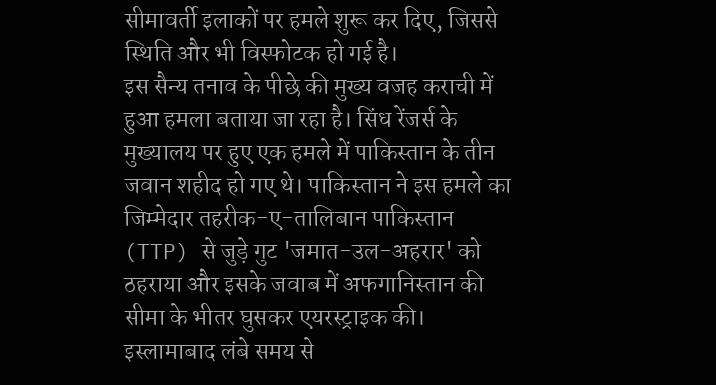सीमावर्ती इलाकों पर हमले शुरू कर दिए, जिससे स्थिति और भी विस्फोटक हो गई है।
इस सैन्य तनाव के पीछे की मुख्य वजह कराची में हुआ हमला बताया जा रहा है। सिंध रेंजर्स के मुख्यालय पर हुए एक हमले में पाकिस्तान के तीन जवान शहीद हो गए थे। पाकिस्तान ने इस हमले का जिम्मेदार तहरीक-ए-तालिबान पाकिस्तान (TTP) से जुड़े गुट 'जमात-उल-अहरार' को ठहराया और इसके जवाब में अफगानिस्तान की सीमा के भीतर घुसकर एयरस्ट्राइक की।
इस्लामाबाद लंबे समय से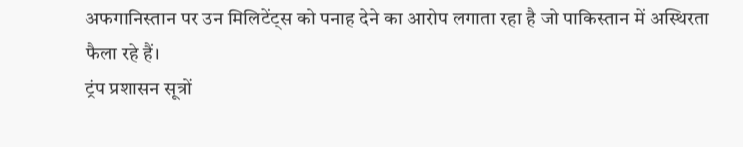अफगानिस्तान पर उन मिलिटेंट्स को पनाह देने का आरोप लगाता रहा है जो पाकिस्तान में अस्थिरता फैला रहे हैं।
ट्रंप प्रशासन सूत्रों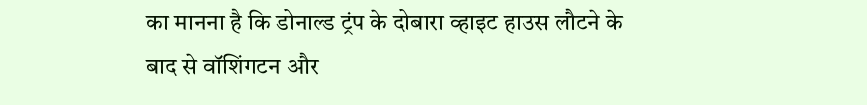का मानना है कि डोनाल्ड ट्रंप के दोबारा व्हाइट हाउस लौटने के बाद से वॉशिंगटन और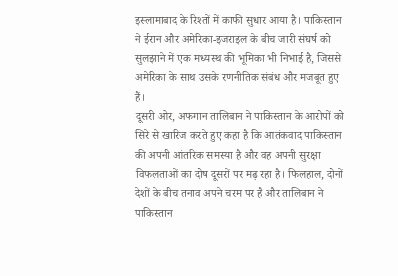इस्लामाबाद के रिश्तों में काफी सुधार आया है। पाकिस्तान ने ईरान और अमेरिका-इजराइल के बीच जारी संघर्ष को सुलझाने में एक मध्यस्थ की भूमिका भी निभाई है, जिससे अमेरिका के साथ उसके रणनीतिक संबंध और मजबूत हुए हैं।
दूसरी ओर, अफगान तालिबान ने पाकिस्तान के आरोपों को सिरे से खारिज करते हुए कहा है कि आतंकवाद पाकिस्तान की अपनी आंतरिक समस्या है और वह अपनी सुरक्षा विफलताओं का दोष दूसरों पर मढ़ रहा है। फिलहाल, दोनों देशों के बीच तनाव अपने चरम पर है और तालिबान ने पाकिस्तान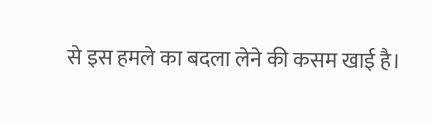से इस हमले का बदला लेने की कसम खाई है।